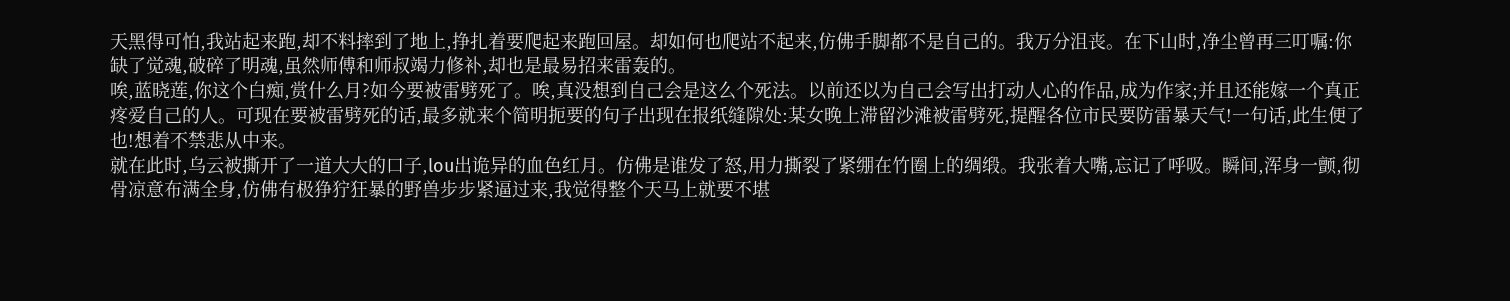天黑得可怕,我站起来跑,却不料摔到了地上,挣扎着要爬起来跑回屋。却如何也爬站不起来,仿佛手脚都不是自己的。我万分沮丧。在下山时,净尘曾再三叮嘱:你缺了觉魂,破碎了明魂,虽然师傅和师叔竭力修补,却也是最易招来雷轰的。
唉,蓝晓莲,你这个白痴,赏什么月?如今要被雷劈死了。唉,真没想到自己会是这么个死法。以前还以为自己会写出打动人心的作品,成为作家;并且还能嫁一个真正疼爱自己的人。可现在要被雷劈死的话,最多就来个简明扼要的句子出现在报纸缝隙处:某女晚上滞留沙滩被雷劈死,提醒各位市民要防雷暴天气!一句话,此生便了也!想着不禁悲从中来。
就在此时,乌云被撕开了一道大大的口子,lou出诡异的血色红月。仿佛是谁发了怒,用力撕裂了紧绷在竹圈上的绸缎。我张着大嘴,忘记了呼吸。瞬间,浑身一颤,彻骨凉意布满全身,仿佛有极狰狞狂暴的野兽步步紧逼过来,我觉得整个天马上就要不堪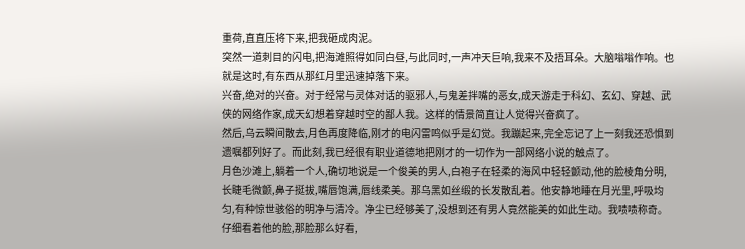重荷,直直压将下来,把我砸成肉泥。
突然一道刺目的闪电,把海滩照得如同白昼,与此同时,一声冲天巨响,我来不及捂耳朵。大脑嗡嗡作响。也就是这时,有东西从那红月里迅速掉落下来。
兴奋,绝对的兴奋。对于经常与灵体对话的驱邪人,与鬼差拌嘴的恶女,成天游走于科幻、玄幻、穿越、武侠的网络作家,成天幻想着穿越时空的鄙人我。这样的情景简直让人觉得兴奋疯了。
然后,乌云瞬间散去,月色再度降临,刚才的电闪雷鸣似乎是幻觉。我蹦起来,完全忘记了上一刻我还恐惧到遗嘱都列好了。而此刻,我已经很有职业道德地把刚才的一切作为一部网络小说的触点了。
月色沙滩上,躺着一个人,确切地说是一个俊美的男人,白袍子在轻柔的海风中轻轻颤动,他的脸棱角分明,长睫毛微颤,鼻子挺拔,嘴唇饱满,唇线柔美。那乌黑如丝缎的长发散乱着。他安静地睡在月光里,呼吸均匀,有种惊世骇俗的明净与清冷。净尘已经够美了,没想到还有男人竟然能美的如此生动。我啧啧称奇。仔细看着他的脸,那脸那么好看,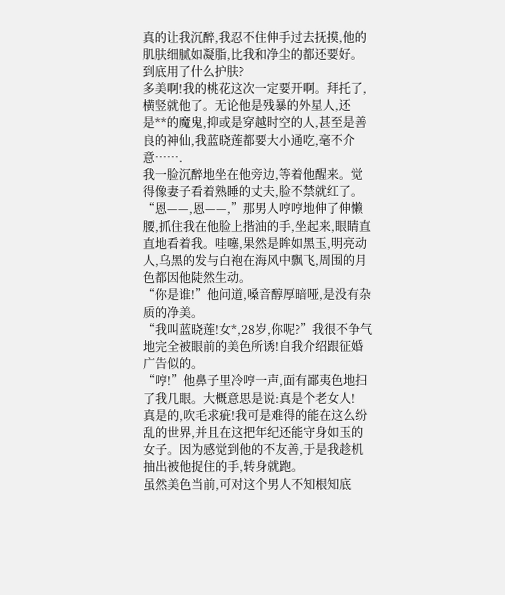真的让我沉醉,我忍不住伸手过去抚摸,他的肌肤细腻如凝脂,比我和净尘的都还要好。到底用了什么护肤?
多美啊!我的桃花这次一定要开啊。拜托了,横竖就他了。无论他是残暴的外星人,还是**的魔鬼,抑或是穿越时空的人,甚至是善良的神仙,我蓝晓莲都要大小通吃,毫不介意…….
我一脸沉醉地坐在他旁边,等着他醒来。觉得像妻子看着熟睡的丈夫,脸不禁就红了。
“恩——,恩——,”那男人哼哼地伸了伸懒腰,抓住我在他脸上揩油的手,坐起来,眼睛直直地看着我。哇噻,果然是眸如黑玉,明亮动人,乌黑的发与白袍在海风中飘飞,周围的月色都因他陡然生动。
“你是谁!”他问道,嗓音醇厚暗哑,是没有杂质的净美。
“我叫蓝晓莲!女*,28岁,你呢?”我很不争气地完全被眼前的美色所诱!自我介绍跟征婚广告似的。
“哼!”他鼻子里冷哼一声,面有鄙夷色地扫了我几眼。大概意思是说:真是个老女人!
真是的,吹毛求疵!我可是难得的能在这么纷乱的世界,并且在这把年纪还能守身如玉的女子。因为感觉到他的不友善,于是我趁机抽出被他捉住的手,转身就跑。
虽然美色当前,可对这个男人不知根知底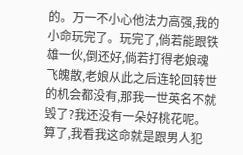的。万一不小心他法力高强,我的小命玩完了。玩完了,倘若能跟铁雄一伙,倒还好,倘若打得老娘魂飞魄散,老娘从此之后连轮回转世的机会都没有,那我一世英名不就毁了?我还没有一朵好桃花呢。
算了,我看我这命就是跟男人犯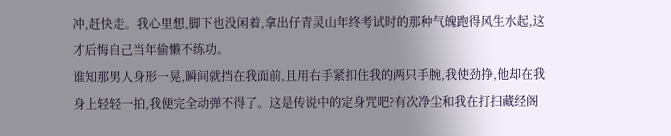冲,赶快走。我心里想,脚下也没闲着,拿出仔青灵山年终考试时的那种气魄跑得风生水起,这才后悔自己当年偷懒不练功。
谁知那男人身形一晃,瞬间就挡在我面前,且用右手紧扣住我的两只手腕,我使劲挣,他却在我身上轻轻一拍,我便完全动弹不得了。这是传说中的定身咒吧?有次净尘和我在打扫藏经阁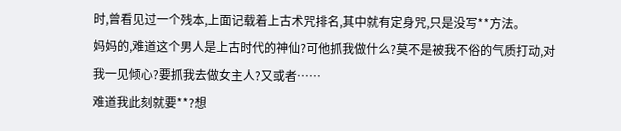时,曾看见过一个残本,上面记载着上古术咒排名,其中就有定身咒,只是没写**方法。
妈妈的,难道这个男人是上古时代的神仙?可他抓我做什么?莫不是被我不俗的气质打动,对我一见倾心?要抓我去做女主人?又或者……
难道我此刻就要**?想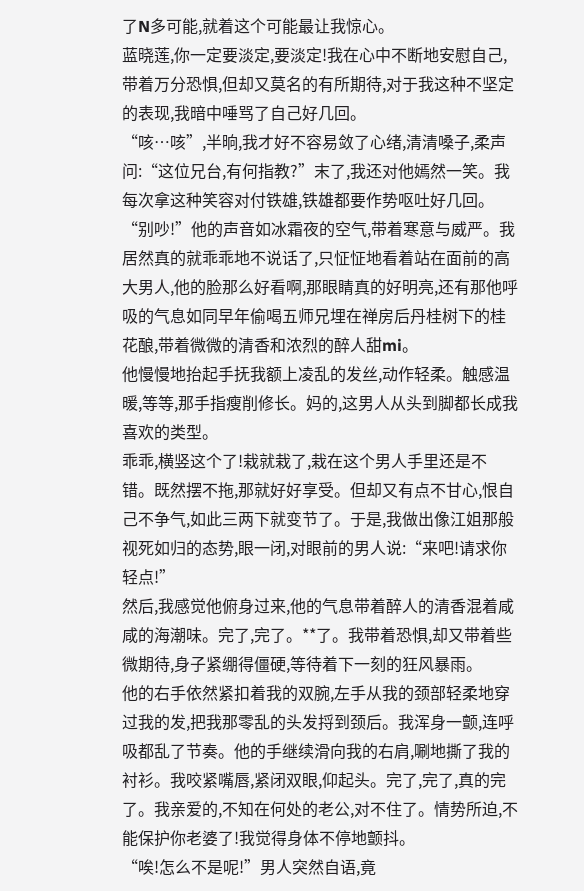了N多可能,就着这个可能最让我惊心。
蓝晓莲,你一定要淡定,要淡定!我在心中不断地安慰自己,带着万分恐惧,但却又莫名的有所期待,对于我这种不坚定的表现,我暗中唾骂了自己好几回。
“咳…咳”,半晌,我才好不容易敛了心绪,清清嗓子,柔声问:“这位兄台,有何指教?”末了,我还对他嫣然一笑。我每次拿这种笑容对付铁雄,铁雄都要作势呕吐好几回。
“别吵!”他的声音如冰霜夜的空气,带着寒意与威严。我居然真的就乖乖地不说话了,只怔怔地看着站在面前的高大男人,他的脸那么好看啊,那眼睛真的好明亮,还有那他呼吸的气息如同早年偷喝五师兄埋在禅房后丹桂树下的桂花酿,带着微微的清香和浓烈的醉人甜mi。
他慢慢地抬起手抚我额上凌乱的发丝,动作轻柔。触感温暖,等等,那手指瘦削修长。妈的,这男人从头到脚都长成我喜欢的类型。
乖乖,横竖这个了!栽就栽了,栽在这个男人手里还是不错。既然摆不拖,那就好好享受。但却又有点不甘心,恨自己不争气,如此三两下就变节了。于是,我做出像江姐那般视死如归的态势,眼一闭,对眼前的男人说:“来吧!请求你轻点!”
然后,我感觉他俯身过来,他的气息带着醉人的清香混着咸咸的海潮味。完了,完了。**了。我带着恐惧,却又带着些微期待,身子紧绷得僵硬,等待着下一刻的狂风暴雨。
他的右手依然紧扣着我的双腕,左手从我的颈部轻柔地穿过我的发,把我那零乱的头发捋到颈后。我浑身一颤,连呼吸都乱了节奏。他的手继续滑向我的右肩,唰地撕了我的衬衫。我咬紧嘴唇,紧闭双眼,仰起头。完了,完了,真的完了。我亲爱的,不知在何处的老公,对不住了。情势所迫,不能保护你老婆了!我觉得身体不停地颤抖。
“唉!怎么不是呢!”男人突然自语,竟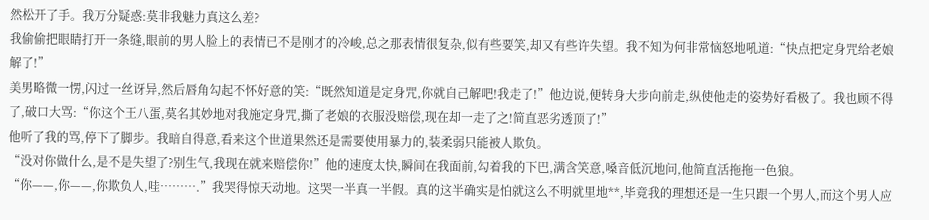然松开了手。我万分疑惑:莫非我魅力真这么差?
我偷偷把眼睛打开一条缝,眼前的男人脸上的表情已不是刚才的冷峻,总之那表情很复杂,似有些要笑,却又有些许失望。我不知为何非常恼怒地吼道:“快点把定身咒给老娘解了!”
美男略微一愣,闪过一丝讶异,然后唇角勾起不怀好意的笑:“既然知道是定身咒,你就自己解吧!我走了!”他边说,便转身大步向前走,纵使他走的姿势好看极了。我也顾不得了,破口大骂:“你这个王八蛋,莫名其妙地对我施定身咒,撕了老娘的衣服没赔偿,现在却一走了之!简直恶劣透顶了!”
他听了我的骂,停下了脚步。我暗自得意,看来这个世道果然还是需要使用暴力的,装柔弱只能被人欺负。
“没对你做什么,是不是失望了?别生气,我现在就来赔偿你!”他的速度太快,瞬间在我面前,勾着我的下巴,满含笑意,嗓音低沉地问,他简直活拖拖一色狼。
“你——,你——,你欺负人,哇……….”我哭得惊天动地。这哭一半真一半假。真的这半确实是怕就这么不明就里地**,毕竟我的理想还是一生只跟一个男人,而这个男人应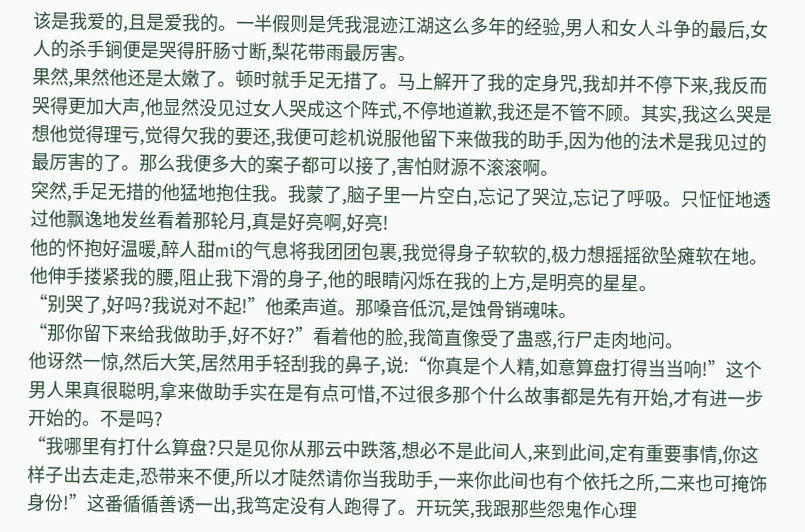该是我爱的,且是爱我的。一半假则是凭我混迹江湖这么多年的经验,男人和女人斗争的最后,女人的杀手锏便是哭得肝肠寸断,梨花带雨最厉害。
果然,果然他还是太嫩了。顿时就手足无措了。马上解开了我的定身咒,我却并不停下来,我反而哭得更加大声,他显然没见过女人哭成这个阵式,不停地道歉,我还是不管不顾。其实,我这么哭是想他觉得理亏,觉得欠我的要还,我便可趁机说服他留下来做我的助手,因为他的法术是我见过的最厉害的了。那么我便多大的案子都可以接了,害怕财源不滚滚啊。
突然,手足无措的他猛地抱住我。我蒙了,脑子里一片空白,忘记了哭泣,忘记了呼吸。只怔怔地透过他飘逸地发丝看着那轮月,真是好亮啊,好亮!
他的怀抱好温暖,醉人甜mi的气息将我团团包裹,我觉得身子软软的,极力想摇摇欲坠瘫软在地。他伸手搂紧我的腰,阻止我下滑的身子,他的眼睛闪烁在我的上方,是明亮的星星。
“别哭了,好吗?我说对不起!”他柔声道。那嗓音低沉,是蚀骨销魂味。
“那你留下来给我做助手,好不好?”看着他的脸,我简直像受了蛊惑,行尸走肉地问。
他讶然一惊,然后大笑,居然用手轻刮我的鼻子,说:“你真是个人精,如意算盘打得当当响!”这个男人果真很聪明,拿来做助手实在是有点可惜,不过很多那个什么故事都是先有开始,才有进一步开始的。不是吗?
“我哪里有打什么算盘?只是见你从那云中跌落,想必不是此间人,来到此间,定有重要事情,你这样子出去走走,恐带来不便,所以才陡然请你当我助手,一来你此间也有个依托之所,二来也可掩饰身份!”这番循循善诱一出,我笃定没有人跑得了。开玩笑,我跟那些怨鬼作心理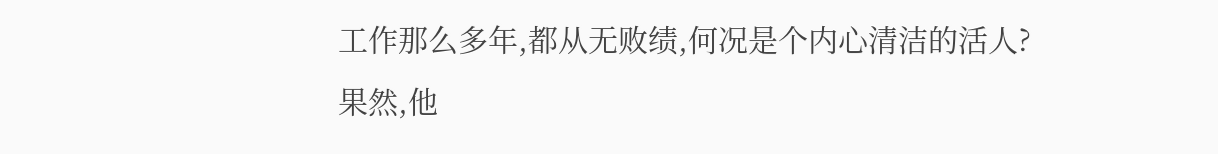工作那么多年,都从无败绩,何况是个内心清洁的活人?
果然,他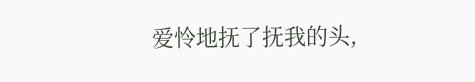爱怜地抚了抚我的头,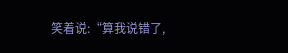笑着说:“算我说错了,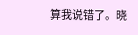算我说错了。晓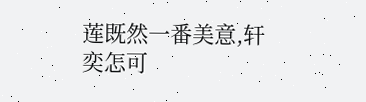莲既然一番美意,轩奕怎可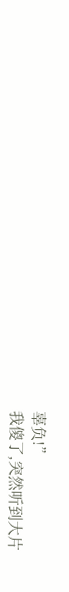辜负!”
我傻了,突然听到大片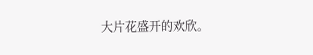大片花盛开的欢欣。